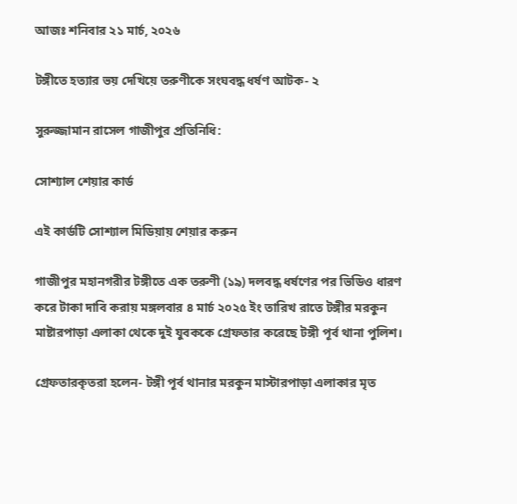আজঃ শনিবার ২১ মার্চ, ২০২৬

টঙ্গীতে হত্যার ভয় দেখিয়ে তরুণীকে সংঘবদ্ধ ধর্ষণ আটক- ২

সুরুজ্জামান রাসেল গাজীপুর প্রতিনিধি:

সোশ্যাল শেয়ার কার্ড

এই কার্ডটি সোশ্যাল মিডিয়ায় শেয়ার করুন

গাজীপুর মহানগরীর টঙ্গীতে এক তরুণী (১৯) দলবদ্ধ ধর্ষণের পর ভিডিও ধারণ করে টাকা দাবি করায় মঙ্গলবার ৪ মার্চ ২০২৫ ইং তারিখ রাতে টঙ্গীর মরকুন মাষ্টারপাড়া এলাকা থেকে দুই যুবককে গ্রেফতার করেছে টঙ্গী পূর্ব থানা পুলিশ।

গ্রেফতারকৃতরা হলেন- টঙ্গী পূর্ব থানার মরকুন মাস্টারপাড়া এলাকার মৃত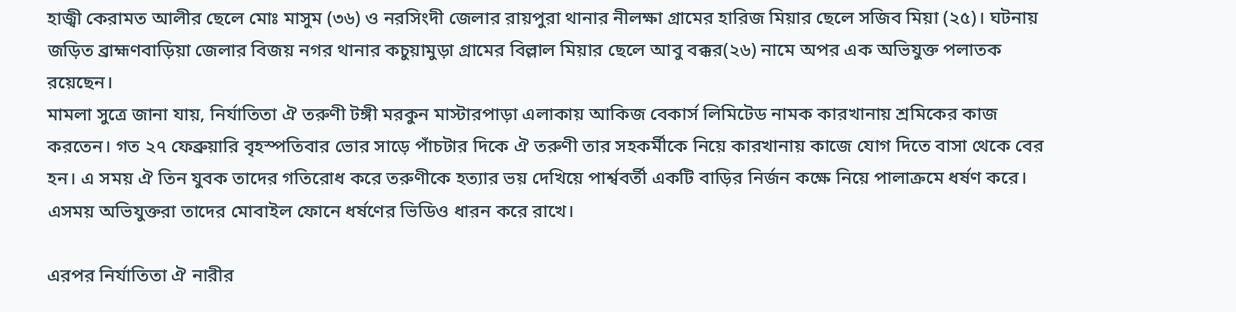হাজ্বী কেরামত আলীর ছেলে মোঃ মাসুম (৩৬) ও নরসিংদী জেলার রায়পুরা থানার নীলক্ষা গ্রামের হারিজ মিয়ার ছেলে সজিব মিয়া (২৫)। ঘটনায় জড়িত ব্রাহ্মণবাড়িয়া জেলার বিজয় নগর থানার কচুয়ামুড়া গ্রামের বিল্লাল মিয়ার ছেলে আবু বক্কর(২৬) নামে অপর এক অভিযুক্ত পলাতক রয়েছেন।
মামলা সুত্রে জানা যায়, নির্যাতিতা ঐ তরুণী টঙ্গী মরকুন মাস্টারপাড়া এলাকায় আকিজ বেকার্স লিমিটেড নামক কারখানায় শ্রমিকের কাজ করতেন। গত ২৭ ফেব্রুয়ারি বৃহস্পতিবার ভোর সাড়ে পাঁচটার দিকে ঐ তরুণী তার সহকর্মীকে নিয়ে কারখানায় কাজে যোগ দিতে বাসা থেকে বের হন। এ সময় ঐ তিন যুবক তাদের গতিরোধ করে তরুণীকে হত্যার ভয় দেখিয়ে পার্শ্ববর্তী একটি বাড়ির নির্জন কক্ষে নিয়ে পালাক্রমে ধর্ষণ করে। এসময় অভিযুক্তরা তাদের মোবাইল ফোনে ধর্ষণের ভিডিও ধারন করে রাখে।

এরপর নির্যাতিতা ঐ নারীর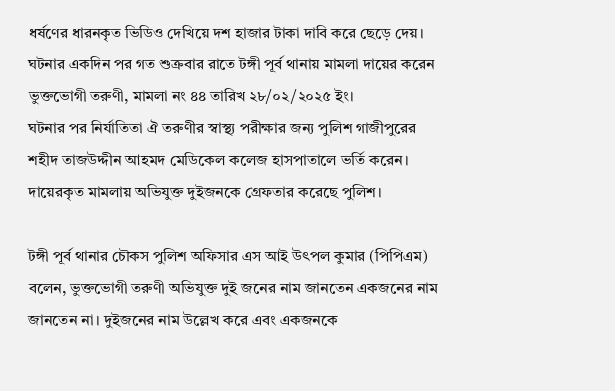ধর্ষণের ধারনকৃত ভিডিও দেখিয়ে দশ হাজার টাকা দাবি করে ছেড়ে দেয়। ঘটনার একদিন পর গত শুক্রবার রাতে টঙ্গী পূর্ব থানায় মামলা দায়ের করেন ভুক্তভোগী তরুণী, মামলা নং ৪৪ তারিখ ২৮/০২/২০২৫ ইং।
ঘটনার পর নির্যাতিতা ঐ তরুণীর স্বাস্থ্য পরীক্ষার জন্য পুলিশ গাজীপুরের শহীদ তাজউদ্দীন আহমদ মেডিকেল কলেজ হাসপাতালে ভর্তি করেন। দায়েরকৃত মামলায় অভিযুক্ত দুইজনকে গ্রেফতার করেছে পুলিশ।

টঙ্গী পূর্ব থানার চৌকস পুলিশ অফিসার এস আই উৎপল কুমার (পিপিএম) বলেন, ভুক্তভোগী তরুণী অভিযুক্ত দুই জনের নাম জানতেন একজনের নাম জানতেন না। দুইজনের নাম উল্লেখ করে এবং একজনকে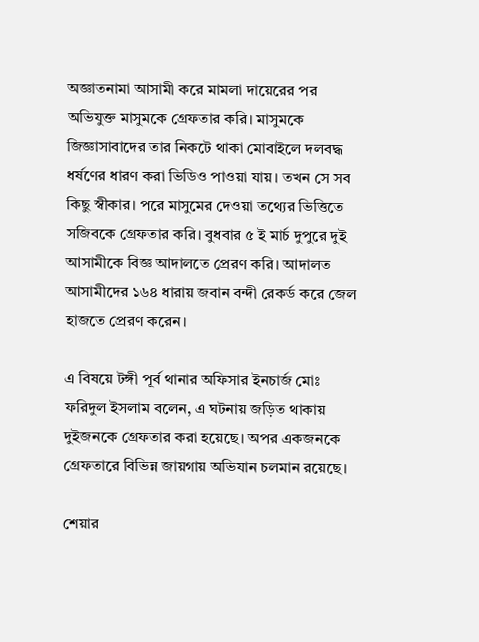অজ্ঞাতনামা আসামী করে মামলা দায়েরের পর অভিযুক্ত মাসুমকে গ্রেফতার করি। মাসুমকে জিজ্ঞাসাবাদের তার নিকটে থাকা মোবাইলে দলবদ্ধ ধর্ষণের ধারণ করা ভিডিও পাওয়া যায়। তখন সে সব কিছু স্বীকার। পরে মাসুমের দেওয়া তথ্যের ভিত্তিতে সজিবকে গ্রেফতার করি। বুধবার ৫ ই মার্চ দুপুরে দুই আসামীকে বিজ্ঞ আদালতে প্রেরণ করি। আদালত আসামীদের ১৬৪ ধারায় জবান বন্দী রেকর্ড করে জেল হাজতে প্রেরণ করেন।

এ বিষয়ে টঙ্গী পূর্ব থানার অফিসার ইনচার্জ মোঃ ফরিদুল ইসলাম বলেন, এ ঘটনায় জড়িত থাকায় দুইজনকে গ্রেফতার করা হয়েছে। অপর একজনকে গ্রেফতারে বিভিন্ন জায়গায় অভিযান চলমান রয়েছে।

শেয়ার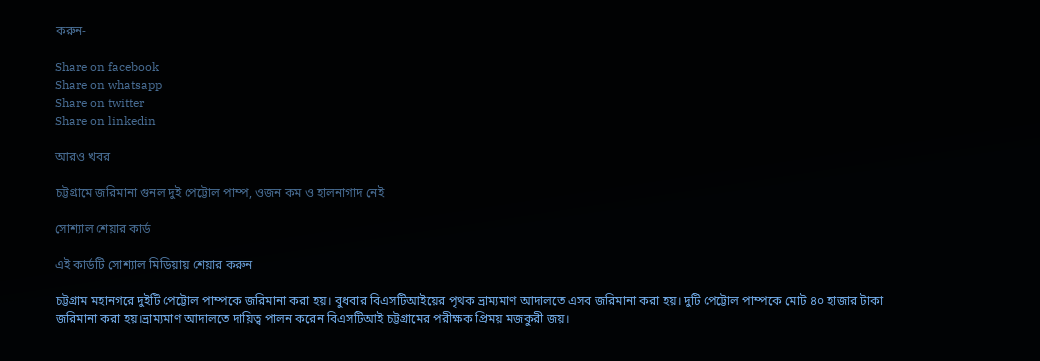করুন-

Share on facebook
Share on whatsapp
Share on twitter
Share on linkedin

আরও খবর

চট্টগ্রামে জরিমানা গুনল দুই পেট্টোল পাম্প, ওজন কম ও হালনাগাদ নেই

সোশ্যাল শেয়ার কার্ড

এই কার্ডটি সোশ্যাল মিডিয়ায় শেয়ার করুন

চট্টগ্রাম মহানগরে দুইটি পেট্টোল পাম্পকে জরিমানা করা হয়। বুধবার বিএসটিআইয়ের পৃথক ভ্রাম্যমাণ আদালতে এসব জরিমানা করা হয়। দুটি পেট্টোল পাম্পকে মোট ৪০ হাজার টাকা জরিমানা করা হয়।ভ্রাম্যমাণ আদালতে দায়িত্ব পালন করেন বিএসটিআই চট্টগ্রামের পরীক্ষক প্রিময় মজকুরী জয়।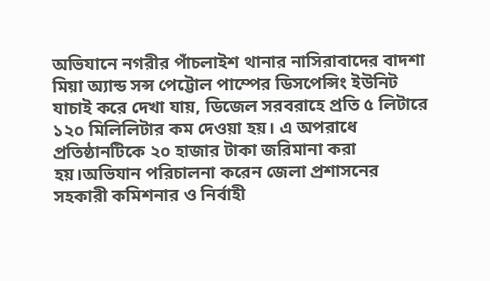অভিযানে নগরীর পাঁচলাইশ থানার নাসিরাবাদের বাদশা মিয়া অ্যান্ড সন্স পেট্টোল পাম্পের ডিসপেন্সিং ইউনিট যাচাই করে দেখা যায়, ডিজেল সরবরাহে প্রতি ৫ লিটারে ১২০ মিলিলিটার কম দেওয়া হয়। এ অপরাধে প্রতিষ্ঠানটিকে ২০ হাজার টাকা জরিমানা করা হয়।অভিযান পরিচালনা করেন জেলা প্রশাসনের সহকারী কমিশনার ও নির্বাহী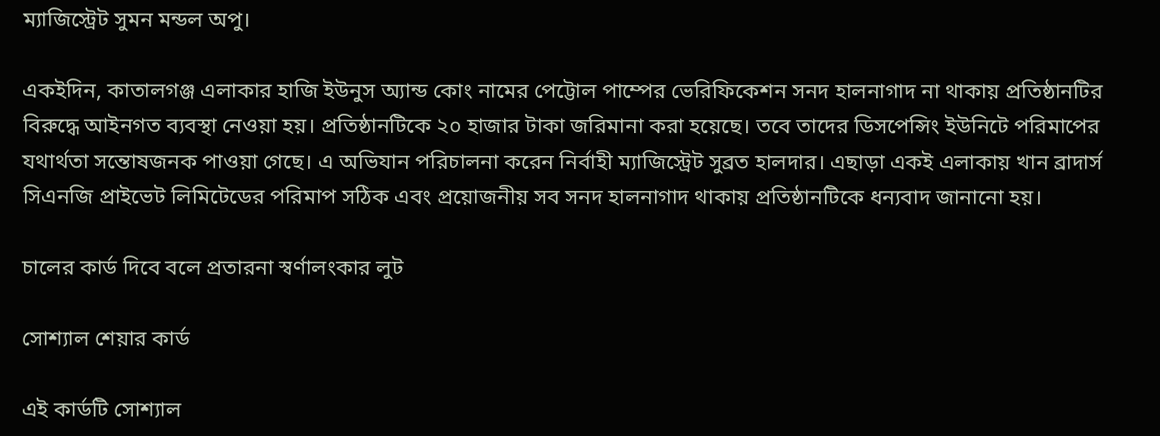ম্যাজিস্ট্রেট সুমন মন্ডল অপু।

একইদিন, কাতালগঞ্জ এলাকার হাজি ইউনুস অ্যান্ড কোং নামের পেট্টোল পাম্পের ভেরিফিকেশন সনদ হালনাগাদ না থাকায় প্রতিষ্ঠানটির বিরুদ্ধে আইনগত ব্যবস্থা নেওয়া হয়। প্রতিষ্ঠানটিকে ২০ হাজার টাকা জরিমানা করা হয়েছে। তবে তাদের ডিসপেন্সিং ইউনিটে পরিমাপের যথার্থতা সন্তোষজনক পাওয়া গেছে। এ অভিযান পরিচালনা করেন নির্বাহী ম্যাজিস্ট্রেট সুব্রত হালদার। এছাড়া একই এলাকায় খান ব্রাদার্স সিএনজি প্রাইভেট লিমিটেডের পরিমাপ সঠিক এবং প্রয়োজনীয় সব সনদ হালনাগাদ থাকায় প্রতিষ্ঠানটিকে ধন্যবাদ জানানো হয়।

চালের কার্ড দিবে বলে প্রতারনা স্বর্ণালংকার লুট

সোশ্যাল শেয়ার কার্ড

এই কার্ডটি সোশ্যাল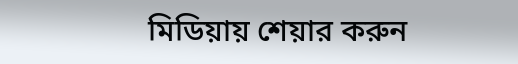মিডিয়ায় শেয়ার করুন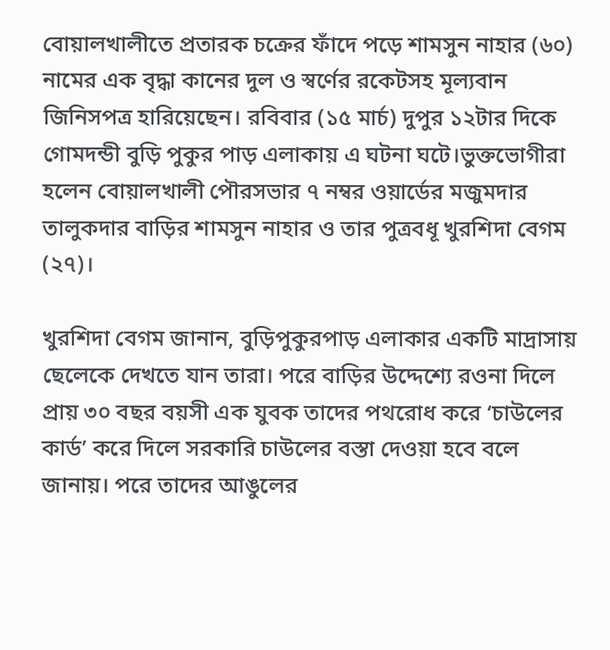বোয়ালখালীতে প্রতারক চক্রের ফাঁদে পড়ে শামসুন নাহার (৬০) নামের এক বৃদ্ধা কানের দুল ও স্বর্ণের রকেটসহ মূল্যবান জিনিসপত্র হারিয়েছেন। রবিবার (১৫ মার্চ) দুপুর ১২টার দিকে গোমদন্ডী বুড়ি পুকুর পাড় এলাকায় এ ঘটনা ঘটে।ভুক্তভোগীরা হলেন বোয়ালখালী পৌরসভার ৭ নম্বর ওয়ার্ডের মজুমদার তালুকদার বাড়ির শামসুন নাহার ও তার পুত্রবধূ খুরশিদা বেগম (২৭)।

খুরশিদা বেগম জানান, বুড়িপুকুরপাড় এলাকার একটি মাদ্রাসায় ছেলেকে দেখতে যান তারা। পরে বাড়ির উদ্দেশ্যে রওনা দিলে প্রায় ৩০ বছর বয়সী এক যুবক তাদের পথরোধ করে ‘চাউলের কার্ড’ করে দিলে সরকারি চাউলের বস্তা দেওয়া হবে বলে জানায়। পরে তাদের আঙুলের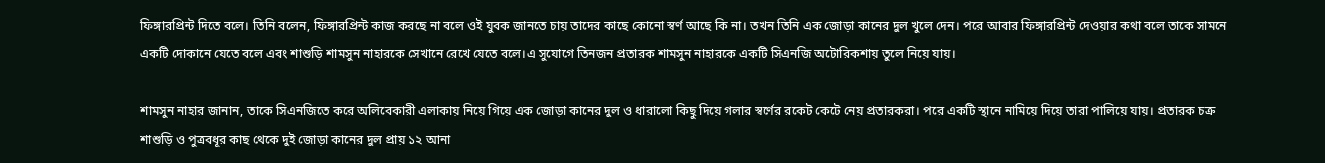ফিঙ্গারপ্রিন্ট দিতে বলে। তিনি বলেন, ফিঙ্গারপ্রিন্ট কাজ করছে না বলে ওই যুবক জানতে চায় তাদের কাছে কোনো স্বর্ণ আছে কি না। তখন তিনি এক জোড়া কানের দুল খুলে দেন। পরে আবার ফিঙ্গারপ্রিন্ট দেওয়ার কথা বলে তাকে সামনে একটি দোকানে যেতে বলে এবং শাশুড়ি শামসুন নাহারকে সেখানে রেখে যেতে বলে।এ সুযোগে তিনজন প্রতারক শামসুন নাহারকে একটি সিএনজি অটোরিকশায় তুলে নিয়ে যায়।

শামসুন নাহার জানান, তাকে সিএনজিতে করে অলিবেকারী এলাকায় নিয়ে গিয়ে এক জোড়া কানের দুল ও ধারালো কিছু দিয়ে গলার স্বর্ণের রকেট কেটে নেয় প্রতারকরা। পরে একটি স্থানে নামিয়ে দিয়ে তারা পালিয়ে যায়। প্রতারক চক্র শাশুড়ি ও পুত্রবধূর কাছ থেকে দুই জোড়া কানের দুল প্রায় ১২ আনা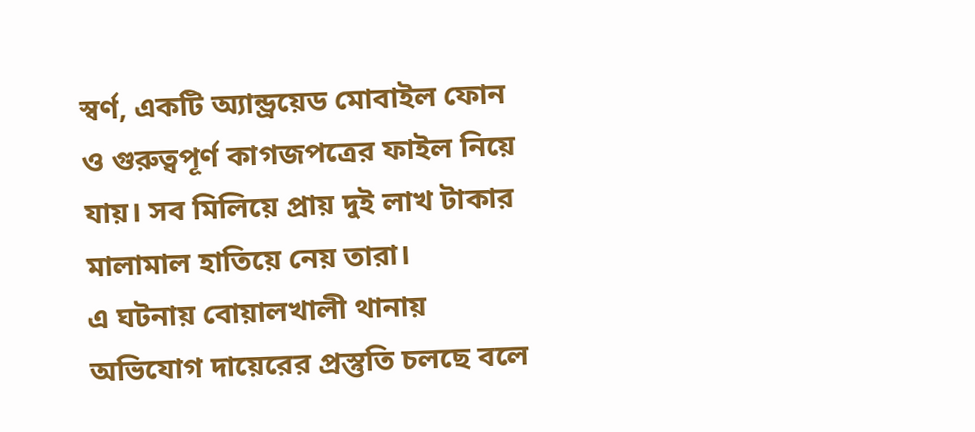স্বর্ণ, একটি অ্যান্ড্রয়েড মোবাইল ফোন ও গুরুত্বপূর্ণ কাগজপত্রের ফাইল নিয়ে যায়। সব মিলিয়ে প্রায় দুই লাখ টাকার মালামাল হাতিয়ে নেয় তারা।
এ ঘটনায় বোয়ালখালী থানায় অভিযোগ দায়েরের প্রস্তুতি চলছে বলে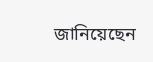জানিয়েছেন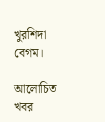খুরশিদা বেগম।

আলোচিত খবর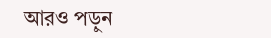আরও পড়ুন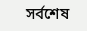সর্বশেষ